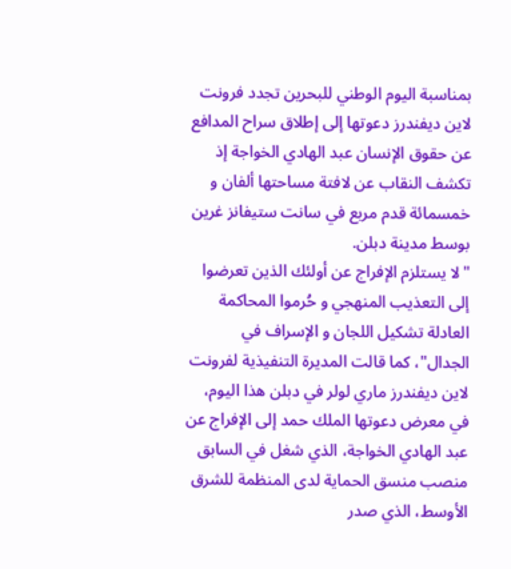بمناسبة اليوم الوطني للبحرين تجدد فرونت لاين ديفندرز دعوتها إلى إطلاق سراح المدافع عن حقوق الإنسان عبد الهادي الخواجة إذ تكشف النقاب عن لافتة مساحتها ألفان و خمسمائة قدم مربع في سانت ستيفانز غرين بوسط مدينة دبلن.
"لا يستلزم الإفراج عن أولئك الذين تعرضوا إلى التعذيب المنهجي و حُرموا المحاكمة العادلة تشكيل اللجان و الإسراف في الجدال"، كما قالت المديرة التنفيذية لفرونت لاين ديفندرز ماري لولر في دبلن هذا اليوم، في معرض دعوتها الملك حمد إلى الإفراج عن عبد الهادي الخواجة، الذي شغل في السابق منصب منسق الحماية لدى المنظمة للشرق الأوسط، الذي صدر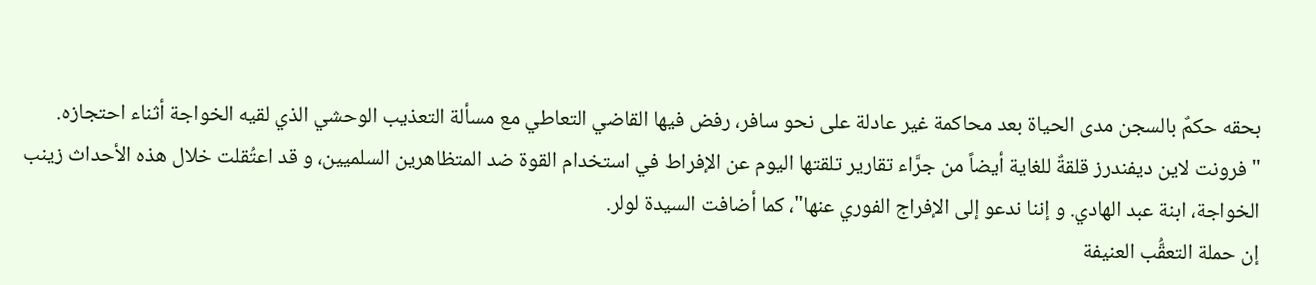بحقه حكمٌ بالسجن مدى الحياة بعد محاكمة غير عادلة على نحو سافر، رفض فيها القاضي التعاطي مع مسألة التعذيب الوحشي الذي لقيه الخواجة أثناء احتجازه.
" فرونت لاين ديفندرز قلقةٌ للغاية أيضاً من جرَّاء تقارير تلقتها اليوم عن الإفراط في استخدام القوة ضد المتظاهرين السلميين، و قد اعتُقلت خلال هذه الأحداث زينب الخواجة، ابنة عبد الهادي. و إننا ندعو إلى الإفراج الفوري عنها"، كما أضافت السيدة لولر.
إن حملة التعقُّب العنيفة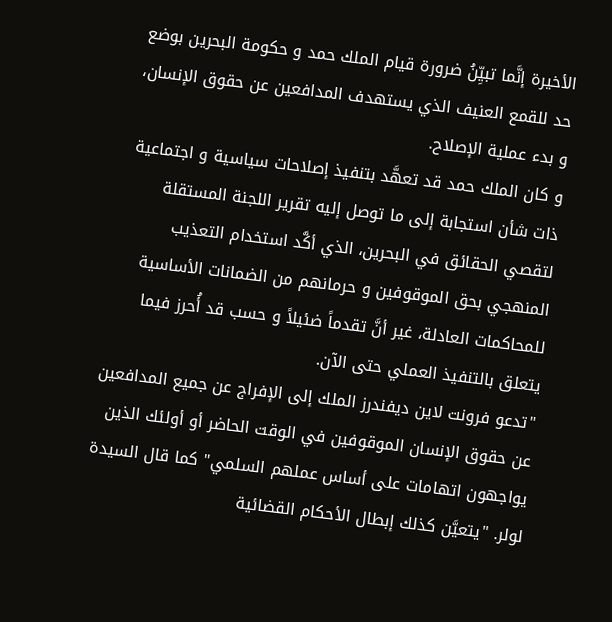الأخيرة إنَّما تبيِّنُ ضرورة قيام الملك حمد و حكومة البحرين بوضع حد للقمع العنيف الذي يستهدف المدافعين عن حقوق الإنسان، و بدء عملية الإصلاح.
و كان الملك حمد قد تعهَّد بتنفيذ إصلاحات سياسية و اجتماعية ذات شأن استجابة إلى ما توصل إليه تقرير اللجنة المستقلة لتقصي الحقائق في البحرين، الذي أكَّد استخدام التعذيب المنهجي بحق الموقوفين و حرمانهم من الضمانات الأساسية للمحاكمات العادلة، غير أنَّ تقدماً ضئيلاً و حسب قد أُحرز فيما يتعلق بالتنفيذ العملي حتى الآن.
"تدعو فرونت لاين ديفندرز الملك إلى الإفراج عن جميع المدافعين عن حقوق الإنسان الموقوفين في الوقت الحاضر أو أولئك الذين يواجهون اتهامات على أساس عملهم السلمي" كما قال السيدة لولر. "يتعيَّن كذلك إبطال الأحكام القضائية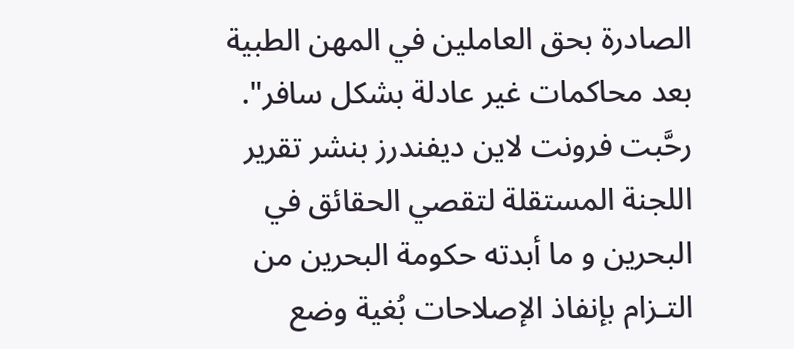الصادرة بحق العاملين في المهن الطبية بعد محاكمات غير عادلة بشكل سافر".
رحَّبت فرونت لاين ديفندرز بنشر تقرير اللجنة المستقلة لتقصي الحقائق في البحرين و ما أبدته حكومة البحرين من التـزام بإنفاذ الإصلاحات بُغية وضع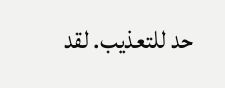حد للتعذيب. لقد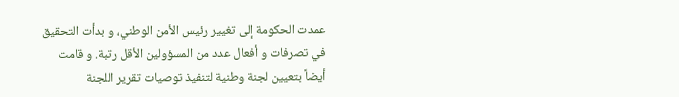عمدت الحكومة إلى تغيير رئيس الأمن الوطني، و بدأت التحقيق في تصرفات و أفعال عدد من المسؤولين الأقل رتبة. و قامت أيضاً بتعيين لجنة وطنية لتنفيذ توصيات تقرير اللجنة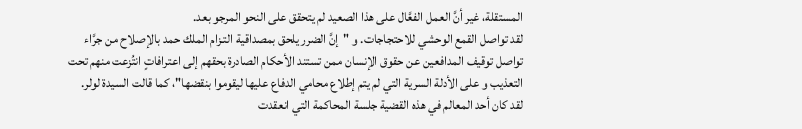المستقلة، غير أنَّ العمل الفعَّال على هذا الصعيد لم يتحقق على النحو المرجو بعد.
لقد تواصل القمع الوحشي للاحتجاجات. و "إنَّ الضرر يلحق بمصداقية التـزام الملك حمد بالإصلاح من جرَّاء تواصل توقيف المدافعين عن حقوق الإنسان ممن تستند الأحكام الصادرة بحقهم إلى اعترافاتٍ انتُزعت منهم تحت التعذيب و على الأدلة السرية التي لم يتم إطلاع محامي الدفاع عليها ليقوموا بنقضها"، كما قالت السيدة لولر.
لقد كان أحد المعالم في هذه القضية جلسة المحاكمة التي انعقدت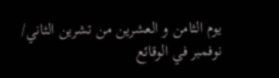يوم الثامن و العشرين من تشرين الثاني/ نوفمبر في الوقائع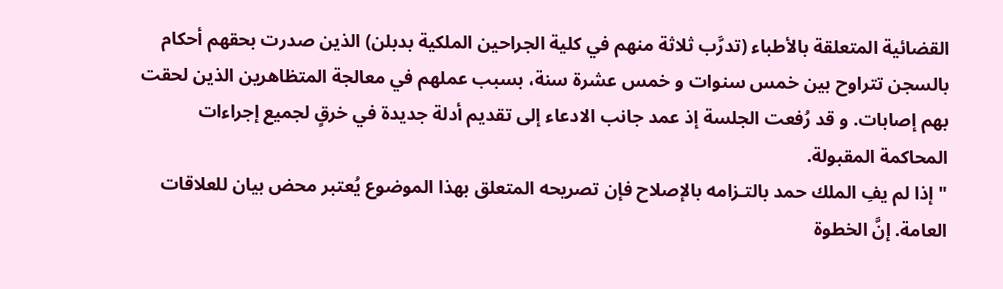القضائية المتعلقة بالأطباء (تدرَّب ثلاثة منهم في كلية الجراحين الملكية بدبلن) الذين صدرت بحقهم أحكام بالسجن تتراوح بين خمس سنوات و خمس عشرة سنة، بسبب عملهم في معالجة المتظاهرين الذين لحقت بهم إصابات. و قد رُفعت الجلسة إذ عمد جانب الادعاء إلى تقديم أدلة جديدة في خرقٍ لجميع إجراءات المحاكمة المقبولة.
"إذا لم يفِ الملك حمد بالتـزامه بالإصلاح فإن تصريحه المتعلق بهذا الموضوع يُعتبر محض بيان للعلاقات العامة. إنَّ الخطوة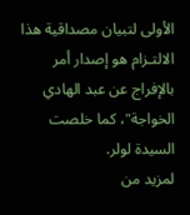الأولى لتبيان مصداقية هذا الالتـزام هو إصدار أمر بالإفراج عن عبد الهادي الخواجة"، كما خلصت السيدة لولر.
لمزيد من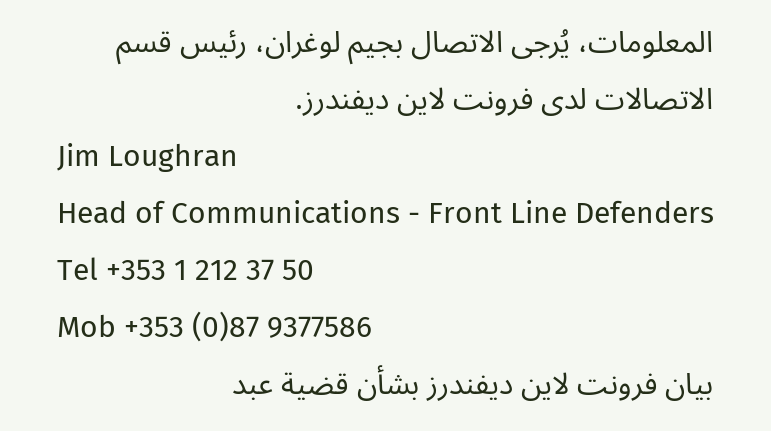المعلومات، يُرجى الاتصال بجيم لوغران، رئيس قسم الاتصالات لدى فرونت لاين ديفندرز.
Jim Loughran
Head of Communications - Front Line Defenders
Tel +353 1 212 37 50
Mob +353 (0)87 9377586
بيان فرونت لاين ديفندرز بشأن قضية عبد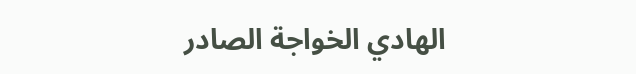الهادي الخواجة الصادر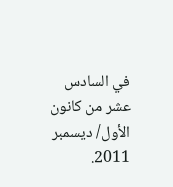في السادس عشر من كانون الأول/ ديسمبر 2011.